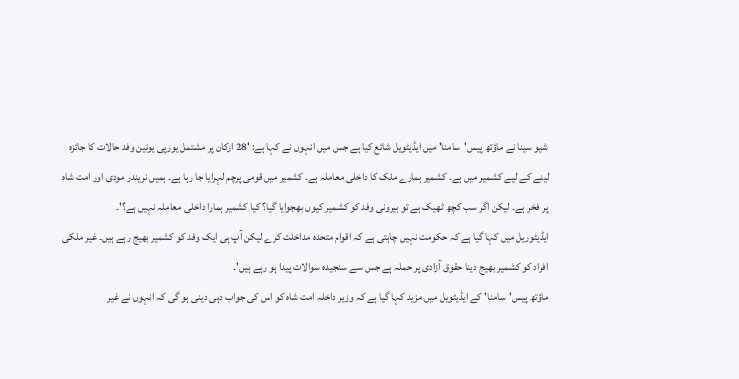شیو سینا نے ماؤتھ پیس'سامنا' میں ایڈیٹویل شائع کیا ہے جس میں انہوں نے کہا ہے: '28 ارکان پر مشتمل یورپی یونین وفد حالات کا جائزہ لینے کے لیے کشمیر میں ہے۔ کشمیر ہمارے ملک کا داخلی معاملہ ہے۔ کشمیر میں قومی پرچم لہرایا جا رہا ہے۔ ہمیں نریندر مودی اور امت شاہ پر فخر ہے۔ لیکن اگر سب کچھ ٹھیک ہے تو بیرونی وفد کو کشمیر کیوں بھجوایا گیا؟ کیا کشمیر ہمارا داخلی معاملہ نہیں ہے؟'۔
ایڈیٹوریل میں کہا گیا ہے کہ حکومت نہیں چاہتی ہے کہ اقوام متحدہ مداخلت کرے لیکن آپ ہی ایک وفد کو کشمیر بھیج رہے ہیں۔ غیر ملکی افراد کو کشمیر بھیج دینا حقوق آزادی پر حملہ ہے جس سے سنجیدہ سوالات پیدا ہو رہے ہیں'۔
ماؤتھ پیس'سامنا' کے ایڈیٹویل میں مزید کہا گیا ہے کہ وزیر داخلہ امت شاہ کو اس کی جواب دہی دینی ہو گی کہ انہوں نے غیر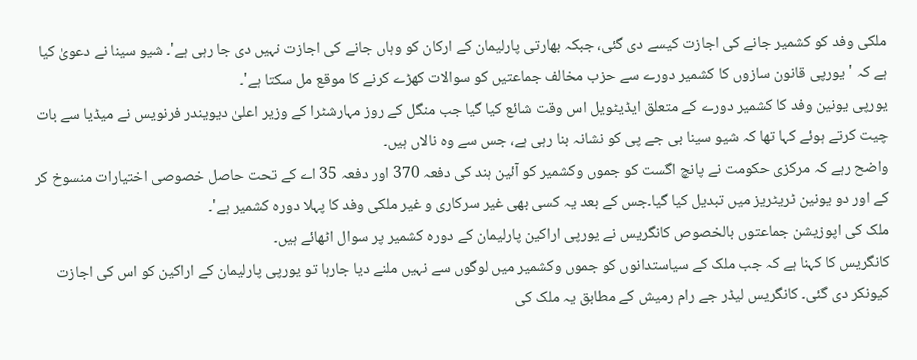ملکی وفد کو کشمیر جانے کی اجازت کیسے دی گئی، جبکہ بھارتی پارلیمان کے ارکان کو وہاں جانے کی اجازت نہیں دی جا رہی ہے'۔ شیو سینا نے دعویٰ کیا ہے کہ 'یورپی قانون سازوں کا کشمیر دورے سے حزب مخالف جماعتیں کو سوالات کھڑے کرنے کا موقع مل سکتا ہے'۔
یورپی یونین وفد کا کشمیر دورے کے متعلق ایڈیٹویل اس وقت شائع کیا گیا جب منگل کے روز مہارشٹرا کے وزیر اعلیٰ دیویندر فرنویس نے میڈیا سے بات چیت کرتے ہوئے کہا تھا کہ شیو سینا بی جے پی کو نشانہ بنا رہی ہے، جس سے وہ نالاں ہیں۔
واضح رہے کہ مرکزی حکومت نے پانچ اگست کو جموں وکشمیر کو آئین ہند کی دفعہ 370 اور دفعہ 35 اے کے تحت حاصل خصوصی اختیارات منسوخ کر کے اور دو یونین ٹریٹریز میں تبدیل کیا گیا۔جس کے بعد یہ کسی بھی غیر سرکاری و غیر ملکی وفد کا پہلا دورہ کشمیر ہے'۔
ملک کی اپوزیشن جماعتوں بالخصوص کانگریس نے یورپی اراکین پارلیمان کے دورہ کشمیر پر سوال اٹھائے ہیں۔
کانگریس کا کہنا ہے کہ جب ملک کے سیاستدانوں کو جموں وکشمیر میں لوگوں سے نہیں ملنے دیا جارہا تو یورپی پارلیمان کے اراکین کو اس کی اجازت کیونکر دی گئی۔ کانگریس لیڈر جے رام رمیش کے مطابق یہ ملک کی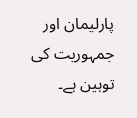پارلیمان اور جمہوریت کی توہین ہے۔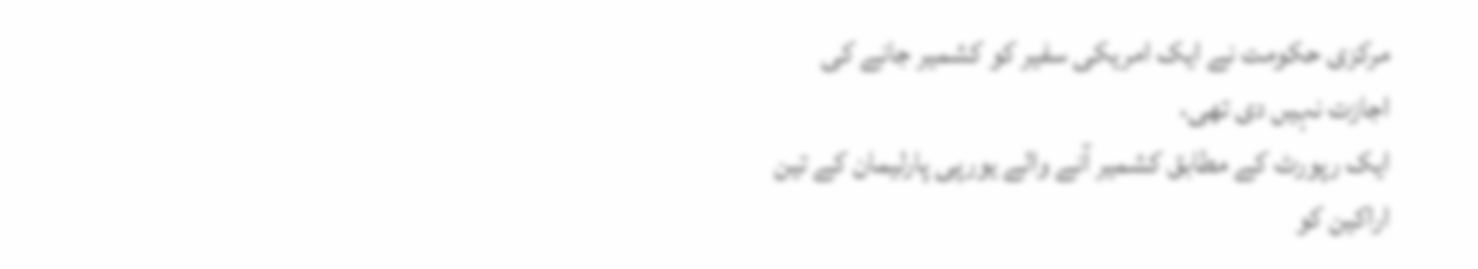مرکزی حکومت نے ایک امریکی سفیر کو کشمیر جانے کی اجازت نہیں دی تھی،
ایک رپورٹ کے مطابق کشمیر آنے والے یورپی پارلیمان کے تین اراکین کو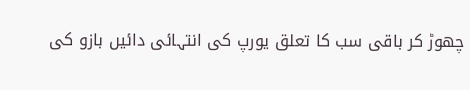چھوڑ کر باقی سب کا تعلق یورپ کی انتہائی دائیں بازو کی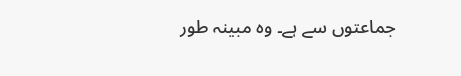جماعتوں سے ہے۔ وہ مبینہ طور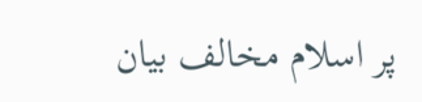پر اسلام مخالف بیان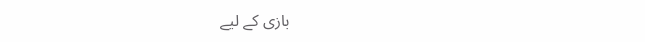بازی کے لیے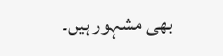بھی مشہور ہیں۔